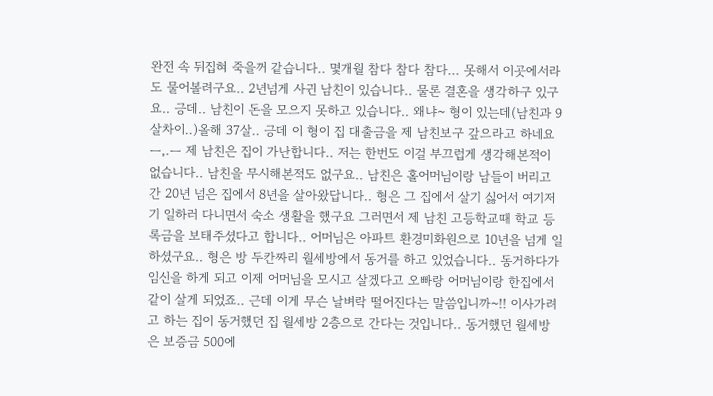완전 속 뒤집혀 죽을꺼 같습니다.. 몇개월 참다 참다 참다... 못해서 이곳에서라도 물어볼려구요.. 2년넘게 사귄 남친이 있습니다.. 물론 결혼을 생각하구 있구요.. 긍데.. 남친이 돈을 모으지 못하고 있습니다.. 왜냐~ 형이 있는데(남친과 9살차이..)올해 37살.. 긍데 이 형이 집 대출금을 제 남친보구 갚으라고 하네요 ㅡ,.ㅡ 제 남친은 집이 가난합니다.. 저는 한번도 이걸 부끄럽게 생각해본적이 없습니다.. 남친을 무시해본적도 없구요.. 남친은 홀어머님이랑 남들이 버리고 간 20년 넘은 집에서 8년을 살아왔답니다.. 형은 그 집에서 살기 싫어서 여기저기 일하러 다니면서 숙소 생활을 했구요 그러면서 제 남친 고등학교때 학교 등록금을 보태주셨다고 합니다.. 어머님은 아파트 환경미화원으로 10년을 넘게 일하셨구요.. 형은 방 두칸짜리 월세방에서 동거를 하고 있었습니다.. 동거하다가 임신을 하게 되고 이제 어머님을 모시고 살겠다고 오빠랑 어머님이랑 한집에서 같이 살게 되었죠.. 근데 이게 무슨 날벼락 떨어진다는 말씀입니까~!! 이사가려고 하는 집이 동거했던 집 월세방 2층으로 간다는 것입니다.. 동거했던 월세방은 보증금 500에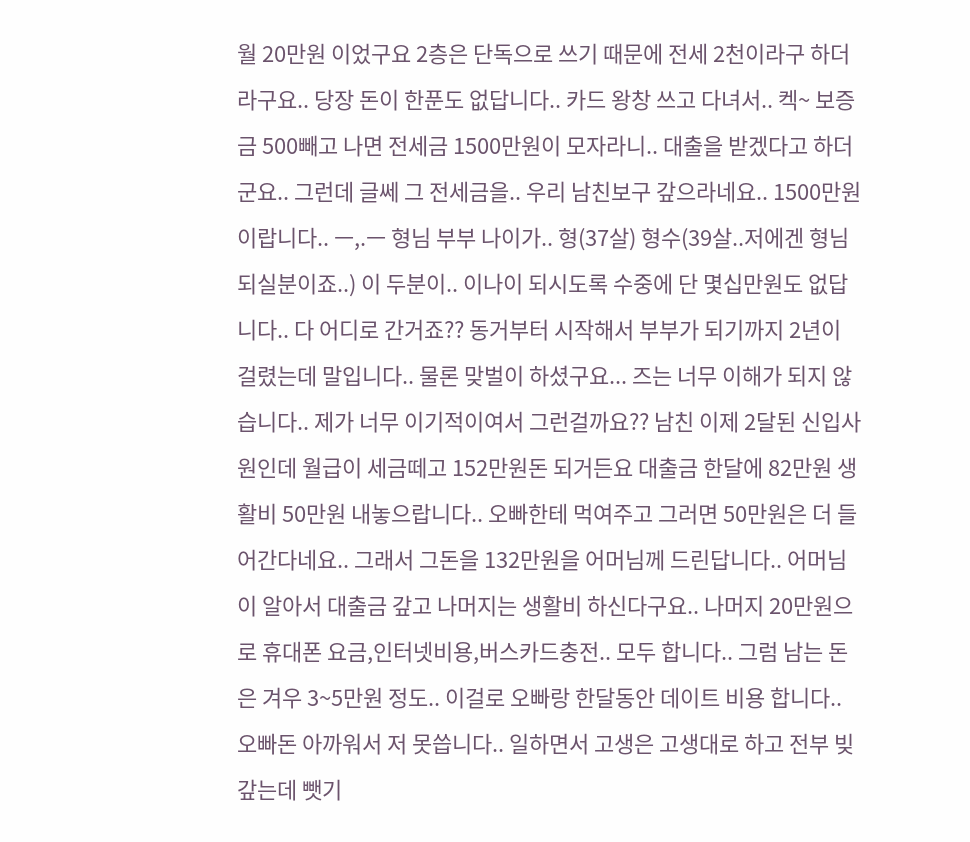월 20만원 이었구요 2층은 단독으로 쓰기 때문에 전세 2천이라구 하더라구요.. 당장 돈이 한푼도 없답니다.. 카드 왕창 쓰고 다녀서.. 켁~ 보증금 500빼고 나면 전세금 1500만원이 모자라니.. 대출을 받겠다고 하더군요.. 그런데 글쎄 그 전세금을.. 우리 남친보구 갚으라네요.. 1500만원 이랍니다.. ㅡ,.ㅡ 형님 부부 나이가.. 형(37살) 형수(39살..저에겐 형님 되실분이죠..) 이 두분이.. 이나이 되시도록 수중에 단 몇십만원도 없답니다.. 다 어디로 간거죠?? 동거부터 시작해서 부부가 되기까지 2년이 걸렸는데 말입니다.. 물론 맞벌이 하셨구요... 즈는 너무 이해가 되지 않습니다.. 제가 너무 이기적이여서 그런걸까요?? 남친 이제 2달된 신입사원인데 월급이 세금떼고 152만원돈 되거든요 대출금 한달에 82만원 생활비 50만원 내놓으랍니다.. 오빠한테 먹여주고 그러면 50만원은 더 들어간다네요.. 그래서 그돈을 132만원을 어머님께 드린답니다.. 어머님이 알아서 대출금 갚고 나머지는 생활비 하신다구요.. 나머지 20만원으로 휴대폰 요금,인터넷비용,버스카드충전.. 모두 합니다.. 그럼 남는 돈은 겨우 3~5만원 정도.. 이걸로 오빠랑 한달동안 데이트 비용 합니다.. 오빠돈 아까워서 저 못씁니다.. 일하면서 고생은 고생대로 하고 전부 빚갚는데 뺏기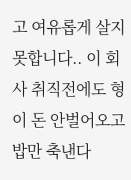고 여유롭게 살지 못합니다.. 이 회사 취직전에도 형이 돈 안벌어오고 밥만 축낸다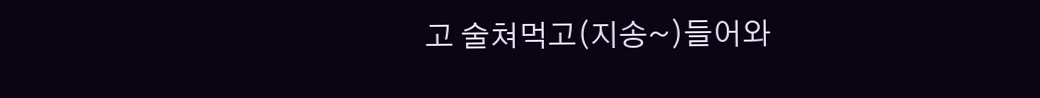고 술쳐먹고(지송~)들어와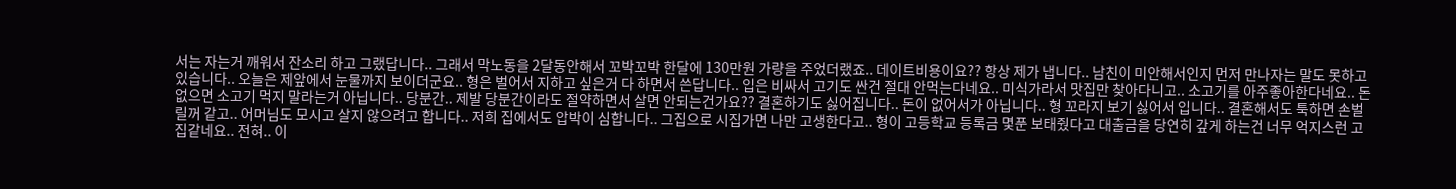서는 자는거 깨워서 잔소리 하고 그랬답니다.. 그래서 막노동을 2달동안해서 꼬박꼬박 한달에 130만원 가량을 주었더랬죠.. 데이트비용이요?? 항상 제가 냅니다.. 남친이 미안해서인지 먼저 만나자는 말도 못하고 있습니다.. 오늘은 제앞에서 눈물까지 보이더군요.. 형은 벌어서 지하고 싶은거 다 하면서 쓴답니다.. 입은 비싸서 고기도 싼건 절대 안먹는다네요.. 미식가라서 맛집만 찾아다니고.. 소고기를 아주좋아한다네요.. 돈없으면 소고기 먹지 말라는거 아닙니다.. 당분간.. 제발 당분간이라도 절약하면서 살면 안되는건가요?? 결혼하기도 싫어집니다.. 돈이 없어서가 아닙니다.. 형 꼬라지 보기 싫어서 입니다.. 결혼해서도 툭하면 손벌릴꺼 같고.. 어머님도 모시고 살지 않으려고 합니다.. 저희 집에서도 압박이 심합니다.. 그집으로 시집가면 나만 고생한다고.. 형이 고등학교 등록금 몇푼 보태줬다고 대출금을 당연히 갚게 하는건 너무 억지스런 고집같네요.. 전혀.. 이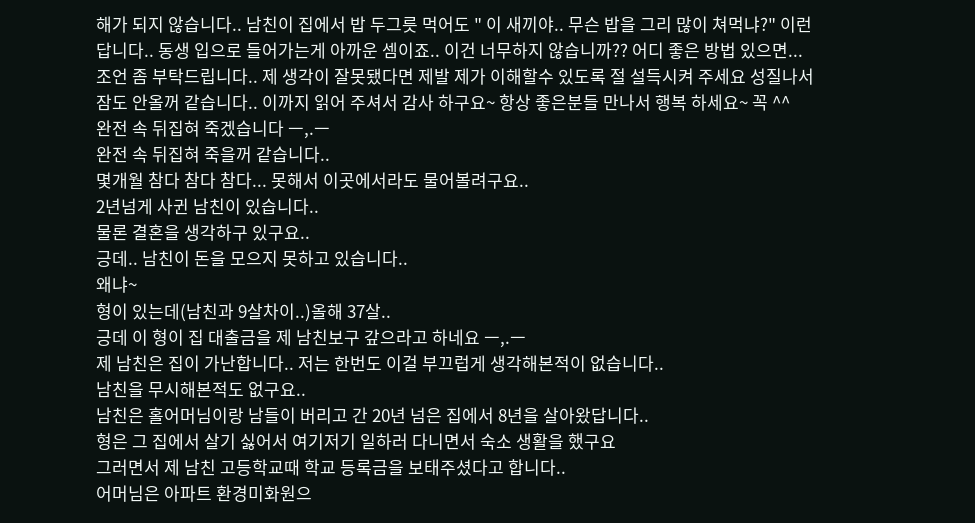해가 되지 않습니다.. 남친이 집에서 밥 두그릇 먹어도 " 이 새끼야.. 무슨 밥을 그리 많이 쳐먹냐?" 이런답니다.. 동생 입으로 들어가는게 아까운 셈이죠.. 이건 너무하지 않습니까?? 어디 좋은 방법 있으면... 조언 좀 부탁드립니다.. 제 생각이 잘못됐다면 제발 제가 이해할수 있도록 절 설득시켜 주세요 성질나서 잠도 안올꺼 같습니다.. 이까지 읽어 주셔서 감사 하구요~ 항상 좋은분들 만나서 행복 하세요~ 꼭 ^^
완전 속 뒤집혀 죽겠습니다 ㅡ,.ㅡ
완전 속 뒤집혀 죽을꺼 같습니다..
몇개월 참다 참다 참다... 못해서 이곳에서라도 물어볼려구요..
2년넘게 사귄 남친이 있습니다..
물론 결혼을 생각하구 있구요..
긍데.. 남친이 돈을 모으지 못하고 있습니다..
왜냐~
형이 있는데(남친과 9살차이..)올해 37살..
긍데 이 형이 집 대출금을 제 남친보구 갚으라고 하네요 ㅡ,.ㅡ
제 남친은 집이 가난합니다.. 저는 한번도 이걸 부끄럽게 생각해본적이 없습니다..
남친을 무시해본적도 없구요..
남친은 홀어머님이랑 남들이 버리고 간 20년 넘은 집에서 8년을 살아왔답니다..
형은 그 집에서 살기 싫어서 여기저기 일하러 다니면서 숙소 생활을 했구요
그러면서 제 남친 고등학교때 학교 등록금을 보태주셨다고 합니다..
어머님은 아파트 환경미화원으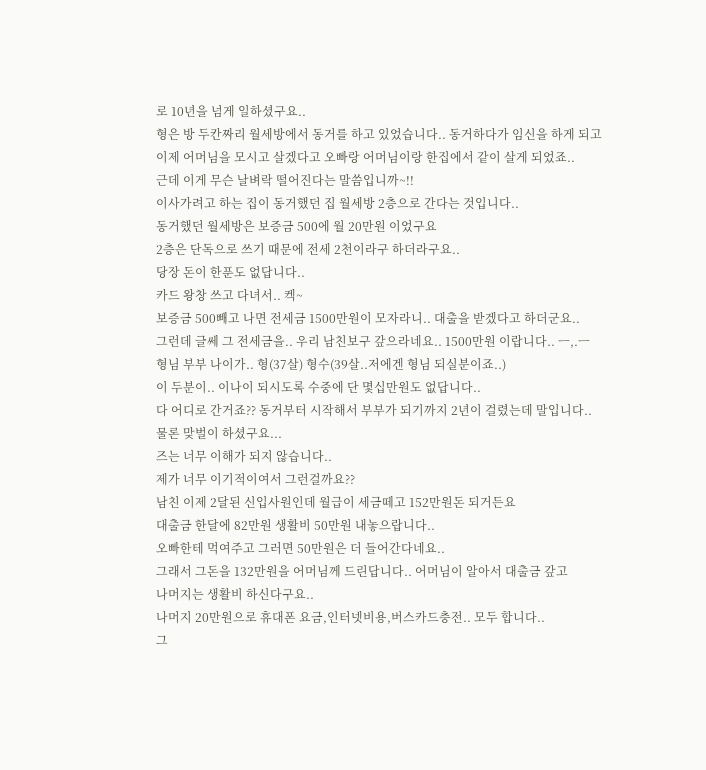로 10년을 넘게 일하셨구요..
형은 방 두칸짜리 월세방에서 동거를 하고 있었습니다.. 동거하다가 임신을 하게 되고
이제 어머님을 모시고 살겠다고 오빠랑 어머님이랑 한집에서 같이 살게 되었죠..
근데 이게 무슨 날벼락 떨어진다는 말씀입니까~!!
이사가려고 하는 집이 동거했던 집 월세방 2층으로 간다는 것입니다..
동거했던 월세방은 보증금 500에 월 20만원 이었구요
2층은 단독으로 쓰기 때문에 전세 2천이라구 하더라구요..
당장 돈이 한푼도 없답니다..
카드 왕창 쓰고 다녀서.. 켁~
보증금 500빼고 나면 전세금 1500만원이 모자라니.. 대출을 받겠다고 하더군요..
그런데 글쎄 그 전세금을.. 우리 남친보구 갚으라네요.. 1500만원 이랍니다.. ㅡ,.ㅡ
형님 부부 나이가.. 형(37살) 형수(39살..저에겐 형님 되실분이죠..)
이 두분이.. 이나이 되시도록 수중에 단 몇십만원도 없답니다..
다 어디로 간거죠?? 동거부터 시작해서 부부가 되기까지 2년이 걸렸는데 말입니다..
물론 맞벌이 하셨구요...
즈는 너무 이해가 되지 않습니다..
제가 너무 이기적이여서 그런걸까요??
남친 이제 2달된 신입사원인데 월급이 세금떼고 152만원돈 되거든요
대출금 한달에 82만원 생활비 50만원 내놓으랍니다..
오빠한테 먹여주고 그러면 50만원은 더 들어간다네요..
그래서 그돈을 132만원을 어머님께 드린답니다.. 어머님이 알아서 대출금 갚고
나머지는 생활비 하신다구요..
나머지 20만원으로 휴대폰 요금,인터넷비용,버스카드충전.. 모두 합니다..
그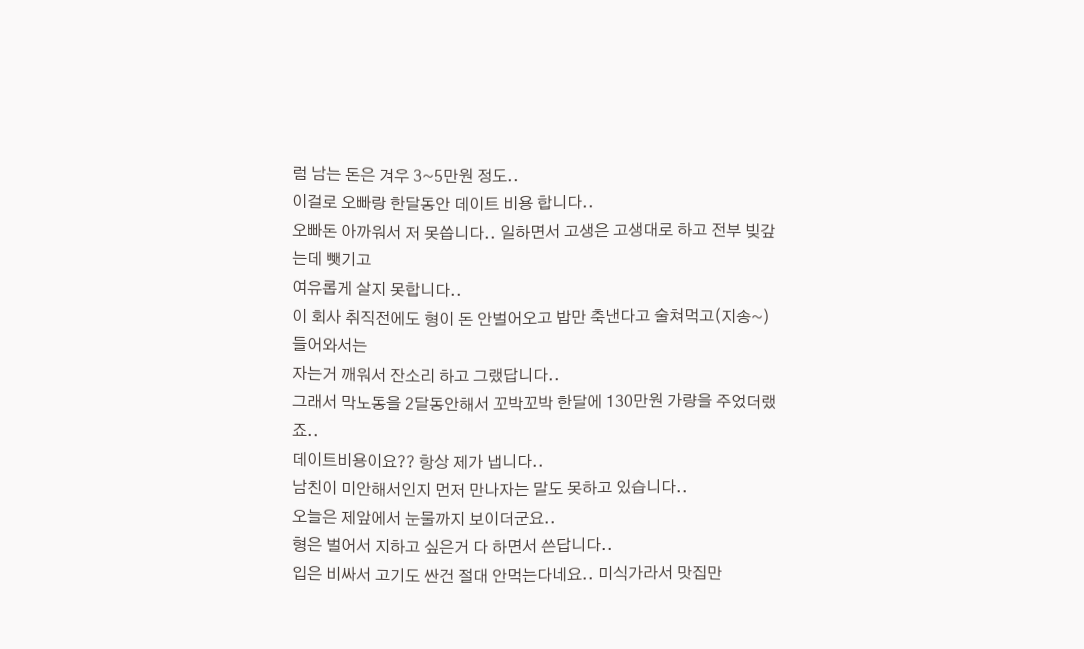럼 남는 돈은 겨우 3~5만원 정도..
이걸로 오빠랑 한달동안 데이트 비용 합니다..
오빠돈 아까워서 저 못씁니다.. 일하면서 고생은 고생대로 하고 전부 빚갚는데 뺏기고
여유롭게 살지 못합니다..
이 회사 취직전에도 형이 돈 안벌어오고 밥만 축낸다고 술쳐먹고(지송~)들어와서는
자는거 깨워서 잔소리 하고 그랬답니다..
그래서 막노동을 2달동안해서 꼬박꼬박 한달에 130만원 가량을 주었더랬죠..
데이트비용이요?? 항상 제가 냅니다..
남친이 미안해서인지 먼저 만나자는 말도 못하고 있습니다..
오늘은 제앞에서 눈물까지 보이더군요..
형은 벌어서 지하고 싶은거 다 하면서 쓴답니다..
입은 비싸서 고기도 싼건 절대 안먹는다네요.. 미식가라서 맛집만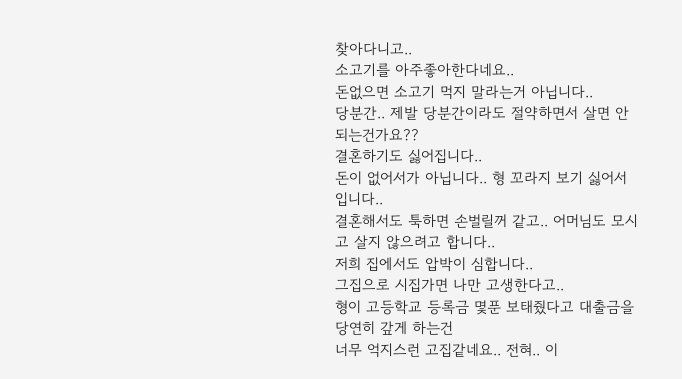찾아다니고..
소고기를 아주좋아한다네요..
돈없으면 소고기 먹지 말라는거 아닙니다..
당분간.. 제발 당분간이라도 절약하면서 살면 안되는건가요??
결혼하기도 싫어집니다..
돈이 없어서가 아닙니다.. 형 꼬라지 보기 싫어서 입니다..
결혼해서도 툭하면 손벌릴꺼 같고.. 어머님도 모시고 살지 않으려고 합니다..
저희 집에서도 압박이 심합니다..
그집으로 시집가면 나만 고생한다고..
형이 고등학교 등록금 몇푼 보태줬다고 대출금을 당연히 갚게 하는건
너무 억지스런 고집같네요.. 전혀.. 이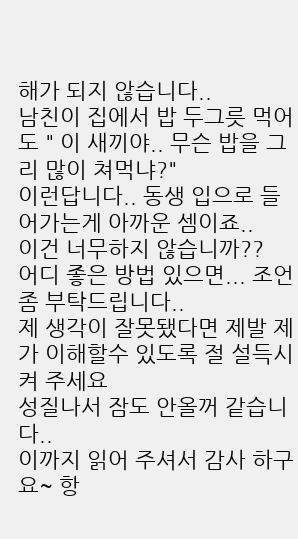해가 되지 않습니다..
남친이 집에서 밥 두그릇 먹어도 " 이 새끼야.. 무슨 밥을 그리 많이 쳐먹냐?"
이런답니다.. 동생 입으로 들어가는게 아까운 셈이죠..
이건 너무하지 않습니까??
어디 좋은 방법 있으면... 조언 좀 부탁드립니다..
제 생각이 잘못됐다면 제발 제가 이해할수 있도록 절 설득시켜 주세요
성질나서 잠도 안올꺼 같습니다..
이까지 읽어 주셔서 감사 하구요~ 항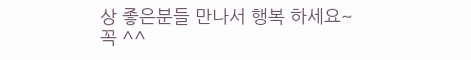상 좋은분들 만나서 행복 하세요~ 꼭 ^^